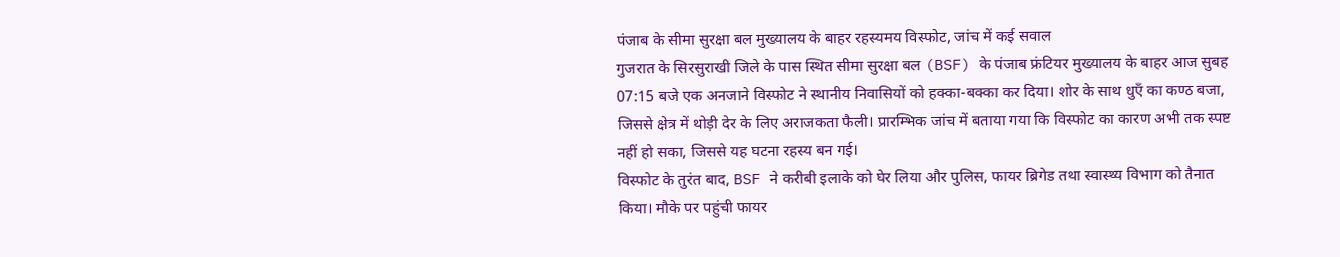पंजाब के सीमा सुरक्षा बल मुख्यालय के बाहर रहस्यमय विस्फोट, जांच में कई सवाल
गुजरात के सिरसुराखी जिले के पास स्थित सीमा सुरक्षा बल (BSF) के पंजाब फ्रंटियर मुख्यालय के बाहर आज सुबह 07:15 बजे एक अनजाने विस्फोट ने स्थानीय निवासियों को हक्का-बक्का कर दिया। शोर के साथ धुएँ का कण्ठ बजा, जिससे क्षेत्र में थोड़ी देर के लिए अराजकता फैली। प्रारम्भिक जांच में बताया गया कि विस्फोट का कारण अभी तक स्पष्ट नहीं हो सका, जिससे यह घटना रहस्य बन गई।
विस्फोट के तुरंत बाद, BSF ने करीबी इलाके को घेर लिया और पुलिस, फायर ब्रिगेड तथा स्वास्थ्य विभाग को तैनात किया। मौके पर पहुंची फायर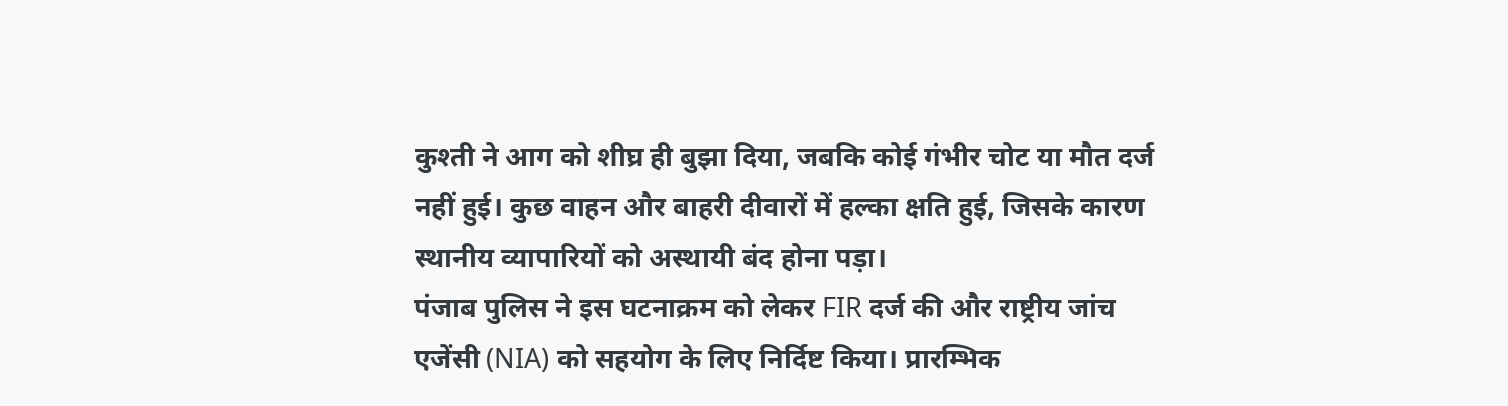कुश्ती ने आग को शीघ्र ही बुझा दिया, जबकि कोई गंभीर चोट या मौत दर्ज नहीं हुई। कुछ वाहन और बाहरी दीवारों में हल्का क्षति हुई, जिसके कारण स्थानीय व्यापारियों को अस्थायी बंद होना पड़ा।
पंजाब पुलिस ने इस घटनाक्रम को लेकर FIR दर्ज की और राष्ट्रीय जांच एजेंसी (NIA) को सहयोग के लिए निर्दिष्ट किया। प्रारम्भिक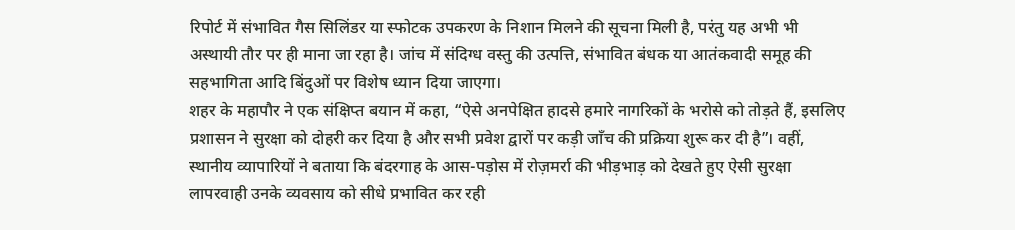रिपोर्ट में संभावित गैस सिलिंडर या स्फोटक उपकरण के निशान मिलने की सूचना मिली है, परंतु यह अभी भी अस्थायी तौर पर ही माना जा रहा है। जांच में संदिग्ध वस्तु की उत्पत्ति, संभावित बंधक या आतंकवादी समूह की सहभागिता आदि बिंदुओं पर विशेष ध्यान दिया जाएगा।
शहर के महापौर ने एक संक्षिप्त बयान में कहा, “ऐसे अनपेक्षित हादसे हमारे नागरिकों के भरोसे को तोड़ते हैं, इसलिए प्रशासन ने सुरक्षा को दोहरी कर दिया है और सभी प्रवेश द्वारों पर कड़ी जाँच की प्रक्रिया शुरू कर दी है”। वहीं, स्थानीय व्यापारियों ने बताया कि बंदरगाह के आस-पड़ोस में रोज़मर्रा की भीड़भाड़ को देखते हुए ऐसी सुरक्षा लापरवाही उनके व्यवसाय को सीधे प्रभावित कर रही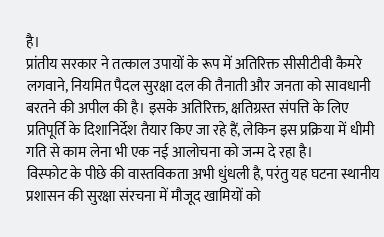है।
प्रांतीय सरकार ने तत्काल उपायों के रूप में अतिरिक्त सीसीटीवी कैमरे लगवाने, नियमित पैदल सुरक्षा दल की तैनाती और जनता को सावधानी बरतने की अपील की है। इसके अतिरिक्त, क्षतिग्रस्त संपत्ति के लिए प्रतिपूर्ति के दिशानिर्देश तैयार किए जा रहे हैं, लेकिन इस प्रक्रिया में धीमी गति से काम लेना भी एक नई आलोचना को जन्म दे रहा है।
विस्फोट के पीछे की वास्तविकता अभी धुंधली है, परंतु यह घटना स्थानीय प्रशासन की सुरक्षा संरचना में मौजूद खामियों को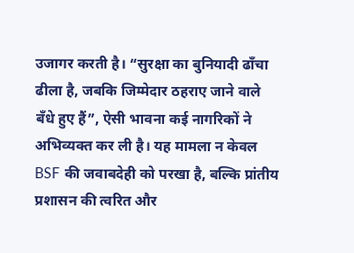उजागर करती है। “सुरक्षा का बुनियादी ढाँचा ढीला है, जबकि जिम्मेदार ठहराए जाने वाले बँधे हुए हैं”, ऐसी भावना कई नागरिकों ने अभिव्यक्त कर ली है। यह मामला न केवल BSF की जवाबदेही को परखा है, बल्कि प्रांतीय प्रशासन की त्वरित और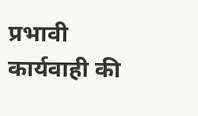प्रभावी कार्यवाही की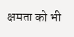क्षमता को भी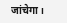जांचेगा।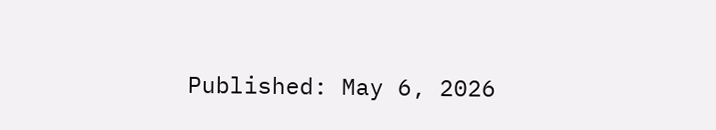Published: May 6, 2026